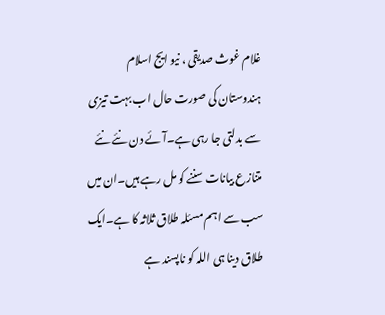غلام غوث صدیقی ، نیو ایج اسلام
ہندوستان کی صورت حال اب بہت تیزی سے بدلتی جا رہی ہے۔آئے دن نئے نئے متنازع بیانات سننے کو مل رہے ہیں۔ان میں سب سے اہم مسئلہ طلاق ثلاثہ کا ہے۔ایک طلاق دینا ہی اللہ کو ناپسند ہے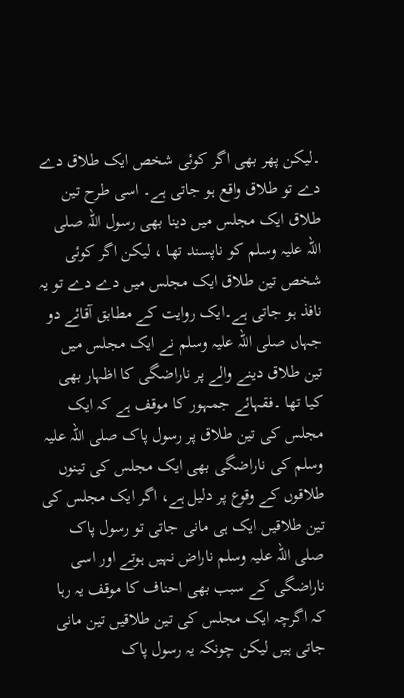۔لیکن پھر بھی اگر کوئی شخص ایک طلاق دے دے تو طلاق واقع ہو جاتی ہے۔ اسی طرح تین طلاق ایک مجلس میں دینا بھی رسول اللہ صلی اللہ علیہ وسلم کو ناپسند تھا ، لیکن اگر کوئی شخص تین طلاق ایک مجلس میں دے دے تو یہ نافذ ہو جاتی ہے۔ایک روایت کے مطابق آقائے دو جہاں صلی اللہ علیہ وسلم نے ایک مجلس میں تین طلاق دینے والے پر ناراضگی کا اظہار بھی کیا تھا ۔فقہائے جمہور کا موقف ہے کہ ایک مجلس کی تین طلاق پر رسول پاک صلی اللہ علیہ وسلم کی ناراضگی بھی ایک مجلس کی تینوں طلاقوں کے وقوع پر دلیل ہے، اگر ایک مجلس کی تین طلاقیں ایک ہی مانی جاتی تو رسول پاک صلی اللہ علیہ وسلم ناراض نہیں ہوتے اور اسی ناراضگی کے سبب بھی احناف کا موقف یہ رہا کہ اگرچہ ایک مجلس کی تین طلاقیں تین مانی جاتی ہیں لیکن چونکہ یہ رسول پاک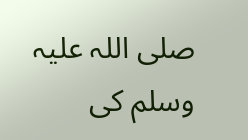صلی اللہ علیہ وسلم کی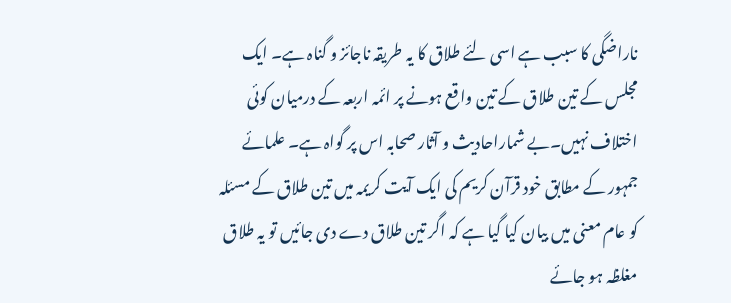ناراضگی کا سبب ہے اسی لئے طلاق کا یہ طریقہ ناجائز و گناہ ہے۔ ایک مجلس کے تین طلاق کے تین واقع ہونے پر ائمہ اربعہ کے درمیان کوئی اختلاف نہیں۔بے شماراحادیث و آثار صحابہ اس پر گواہ ہے۔ علمائے جمہور کے مطابق خود قرآن کریم کی ایک آیت کریمہ میں تین طلاق کے مسئلہ کو عام معنی میں بیان کیا گیا ہے کہ اگر تین طلاق دے دی جائیں تو یہ طلاق مغلظہ ہو جائے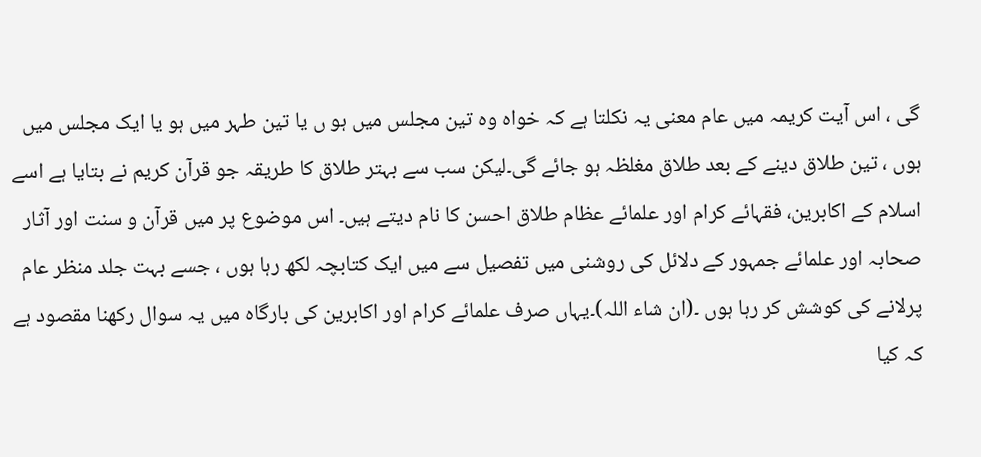گی ، اس آیت کریمہ میں عام معنی یہ نکلتا ہے کہ خواہ وہ تین مجلس میں ہو ں یا تین طہر میں ہو یا ایک مجلس میں ہوں ، تین طلاق دینے کے بعد طلاق مغلظہ ہو جائے گی۔لیکن سب سے بہتر طلاق کا طریقہ جو قرآن کریم نے بتایا ہے اسے اسلام کے اکابرین، فقہائے کرام اور علمائے عظام طلاق احسن کا نام دیتے ہیں۔ اس موضوع پر میں قرآن و سنت اور آثار صحابہ اور علمائے جمہور کے دلائل کی روشنی میں تفصیل سے میں ایک کتابچہ لکھ رہا ہوں ، جسے بہت جلد منظر عام پرلانے کی کوشش کر رہا ہوں ۔(ان شاء اللہ)۔یہاں صرف علمائے کرام اور اکابرین کی بارگاہ میں یہ سوال رکھنا مقصود ہے کہ کیا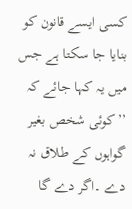کسی ایسے قانون کو بنایا جا سکتا ہے جس میں یہ کہا جائے کہ ’’کوئی شخص بغیر گواہوں کے طلاق نہ دے ۔اگر دے گا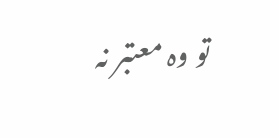تو وہ معتبر نہ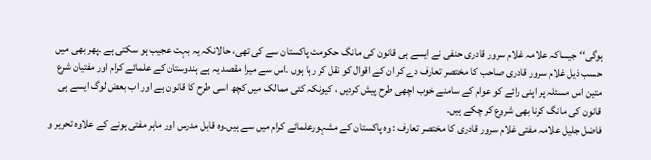ہوگی‘‘ جیساکہ علامہ غلام سرور قادری حنفی نے ایسے ہی قانون کی مانگ حکومت پاکستان سے کی تھی، حالانکہ یہ بہت عجیب ہو سکتی ہے ۔پھر بھی میں حسب ذیل غلام سرور قادری صاحب کا مختصر تعارف دے کر ان کے اقوال کو نقل کر رہا ہوں ۔اس سے میرا مقصد یہ ہے ہندوستان کے علمائے کرام اور مفتیان شرع متین اس مسئلہ پر اپنی رائے کو عوام کے سامنے خوب اچھی طرح پیش کردیں ، کیونکہ کئی ممالک میں کچھ اسی طرح کا قانون ہے اور اب بعض لوگ ایسے ہی قانون کی مانگ کرنا بھی شروع کر چکے ہیں۔
فاضل جلیل علامہ مفتی غلام سرور قادری کا مختصر تعارف : وہ پاکستان کے مشہورعلمائے کرام میں سے ہیں۔وہ قابل مدرس اور ماہر مفتی ہونے کے علاوہ تحریر و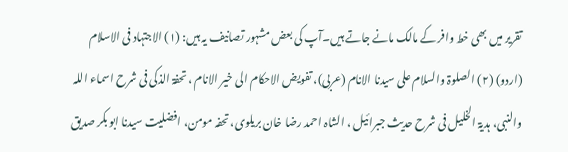تقریر میں بھی خط وافر کے مالک مانے جاتے ہیں۔آپ کی بعض مشہور تصانیف یہ ہیں: (۱) الاجتہاد فی الاسلام (اردو) (۲) الصلوۃ والسلام علی سیدنا الانام (عربی)، تفویض الاحکام الی خیر الانام ، تحفۃ الذکی فی شرح اسماء اللہ والنبی، ہدیۃ الخلیل فی شرح حدیث جبرائیل ، الشاہ احمد رضا خان بریلوی، تحفہ مومن، افضلیت سیدنا ابو بکر صدیق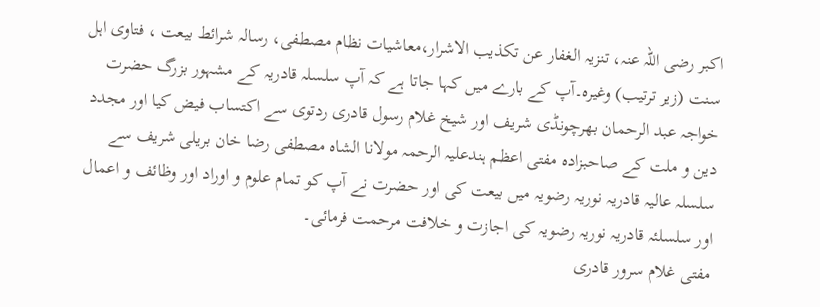اکبر رضی اللہ عنہ، تنزیہ الغفار عن تکذیب الاشرار،معاشیات نظام مصطفی، رسالہ شرائط بیعت ، فتاوی اہل سنت (زیر ترتیب) وغیرہ۔آپ کے بارے میں کہا جاتا ہے کہ آپ سلسلہ قادریہ کے مشہور بزرگ حضرت خواجہ عبد الرحمان بھرچونڈی شریف اور شیخ غلام رسول قادری ردتوی سے اکتساب فیض کیا اور مجدد دین و ملت کے صاحبزادہ مفتی اعظم ہندعلیہ الرحمہ مولانا الشاہ مصطفی رضا خان بریلی شریف سے سلسلہ عالیہ قادریہ نوریہ رضویہ میں بیعت کی اور حضرت نے آپ کو تمام علوم و اوراد اور وظائف و اعمال اور سلسلئہ قادریہ نوریہ رضویہ کی اجازت و خلافت مرحمت فرمائی۔
مفتی غلام سرور قادری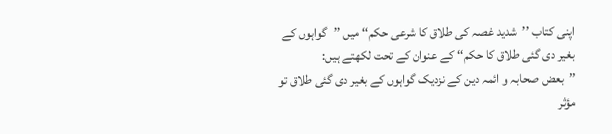اپنی کتاب ’’شدید غصہ کی طلاق کا شرعی حکم‘‘ میں ’’گواہوں کے بغیر دی گئی طلاق کا حکم‘‘ کے عنوان کے تحت لکھتے ہیں:
’’بعض صحابہ و ائمہ دین کے نزدیک گواہوں کے بغیر دی گئی طلاق تو مؤثر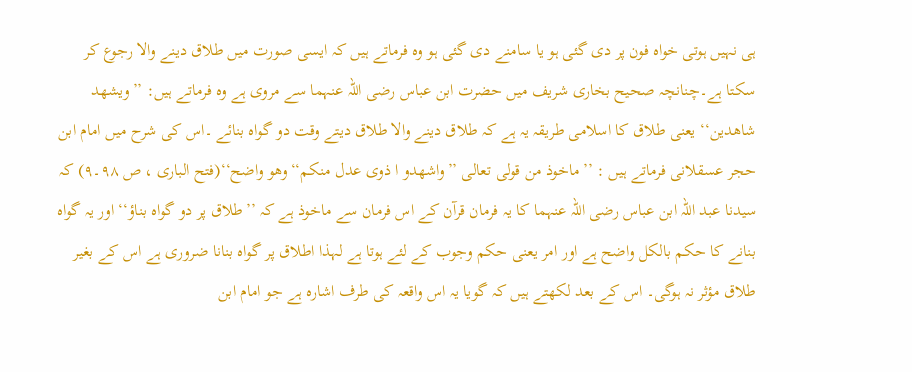ہی نہیں ہوتی خواہ فون پر دی گئی ہو یا سامنے دی گئی ہو وہ فرماتے ہیں کہ ایسی صورت میں طلاق دینے والا رجوع کر سکتا ہے۔چنانچہ صحیح بخاری شریف میں حضرت ابن عباس رضی اللہ عنہما سے مروی ہے وہ فرماتے ہیں: ’’ویشھد شاھدین‘‘ یعنی طلاق کا اسلامی طریقہ یہ ہے کہ طلاق دینے والا طلاق دیتے وقت دو گواہ بنائے ۔اس کی شرح میں امام ابن حجر عسقلانی فرماتے ہیں : ’’ماخوذ من قولی تعالی ’’واشھدو ا ذوی عدل منکم‘‘وھو واضح‘‘(فتح الباری ، ص ۹۸۔۹) کہ سیدنا عبد اللہ ابن عباس رضی اللہ عنہما کا یہ فرمان قرآن کے اس فرمان سے ماخوذ ہے کہ ’’طلاق پر دو گواہ بناؤ‘‘ اور یہ گواہ بنانے کا حکم بالکل واضح ہے اور امر یعنی حکم وجوب کے لئے ہوتا ہے لہذا اطلاق پر گواہ بنانا ضروری ہے اس کے بغیر طلاق مؤثر نہ ہوگی۔ اس کے بعد لکھتے ہیں کہ گویا یہ اس واقعہ کی طرف اشارہ ہے جو امام ابن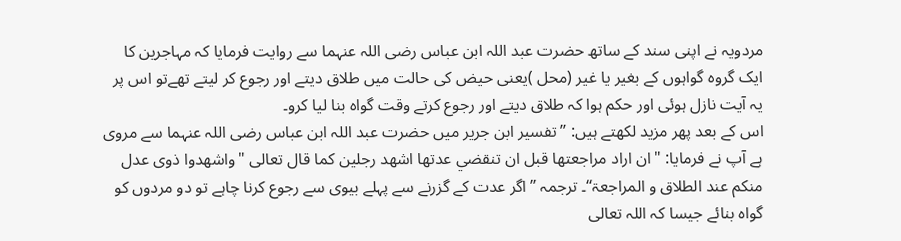مردویہ نے اپنی سند کے ساتھ حضرت عبد اللہ ابن عباس رضی اللہ عنہما سے روایت فرمایا کہ مہاجرین کا ایک گروہ گواہوں کے بغیر یا غیر (محل )یعنی حیض کی حالت میں طلاق دیتے اور رجوع کر لیتے تھےتو اس پر یہ آیت نازل ہوئی اور حکم ہوا کہ طلاق دیتے اور رجوع کرتے وقت گواہ بنا لیا کرو۔
اس کے بعد پھر مزید لکھتے ہیں: ’’تفسیر ابن جریر میں حضرت عبد اللہ ابن عباس رضی اللہ عنہما سے مروی ہے آپ نے فرمایا: "ان اراد مراجعتها قبل ان تنقضي عدتها اشهد رجلين كما قال تعالى "واشھدوا ذوی عدل منکم عند الطلاق و المراجعۃ‘‘۔ ترجمہ ’’اگر عدت کے گزرنے سے پہلے بیوی سے رجوع کرنا چاہے تو دو مردوں کو گواہ بنائے جیسا کہ اللہ تعالی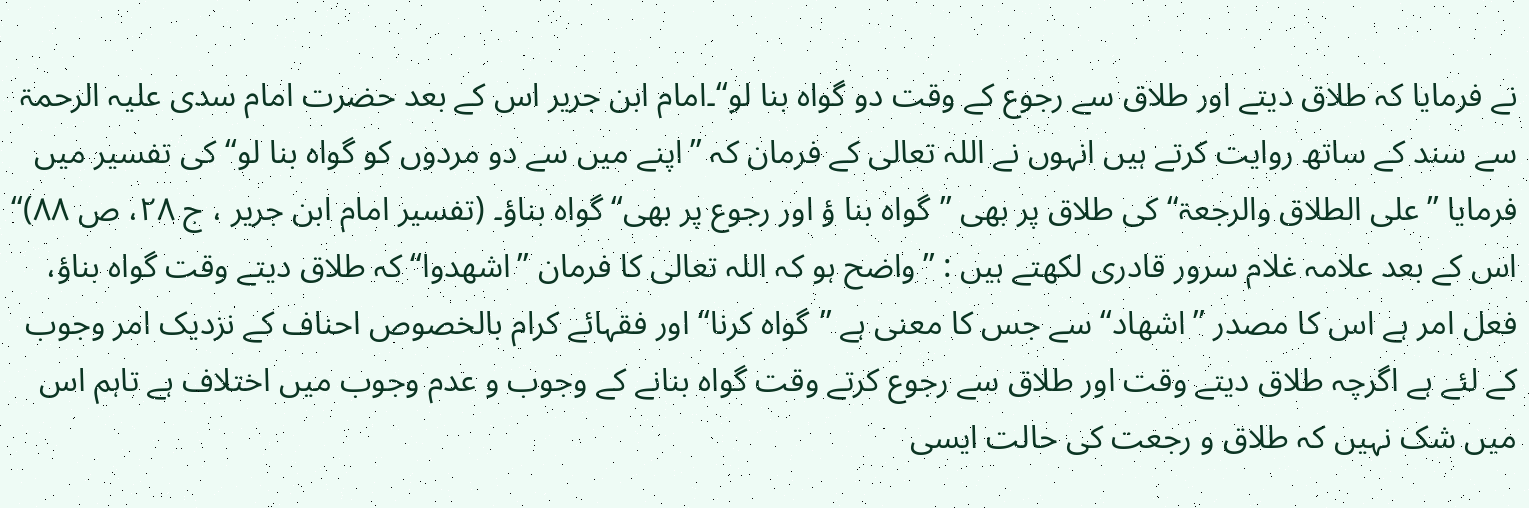نے فرمایا کہ طلاق دیتے اور طلاق سے رجوع کے وقت دو گواہ بنا لو‘‘۔امام ابن جریر اس کے بعد حضرت امام سدی علیہ الرحمۃ سے سند کے ساتھ روایت کرتے ہیں انہوں نے اللہ تعالی کے فرمان کہ ’’اپنے میں سے دو مردوں کو گواہ بنا لو‘‘ کی تفسیر میں فرمایا ’’علی الطلاق والرجعۃ‘‘ کی طلاق پر بھی ’’گواہ بنا ؤ اور رجوع پر بھی‘‘ گواہ بناؤ۔ (تفسیر امام ابن جریر ، ج ۲۸، ص ۸۸)‘‘
اس کے بعد علامہ غلام سرور قادری لکھتے ہیں : ’’واضح ہو کہ اللہ تعالی کا فرمان ’’اشھدوا‘‘ کہ طلاق دیتے وقت گواہ بناؤ، فعل امر ہے اس کا مصدر ’’اشھاد‘‘ سے جس کا معنی ہے ’’گواہ کرنا‘‘ اور فقہائے کرام بالخصوص احناف کے نزدیک امر وجوب کے لئے ہے اگرچہ طلاق دیتے وقت اور طلاق سے رجوع کرتے وقت گواہ بنانے کے وجوب و عدم وجوب میں اختلاف ہے تاہم اس میں شک نہیں کہ طلاق و رجعت کی حالت ایسی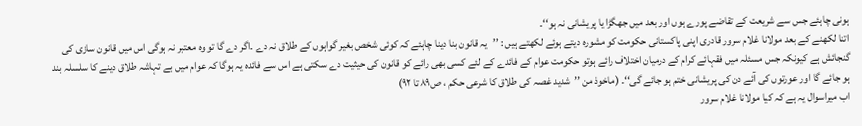ہونی چاہئے جس سے شریعت کے تقاضے پورے ہوں اور بعد میں جھگڑا یا پریشانی نہ ہو‘‘۔
اتنا لکھنے کے بعد مولانا غلام سرور قادری اپنی پاکستانی حکومت کو مشورہ دیتے ہوئے لکھتے ہیں : ’’یہ قانون بنا دینا چاہئے کہ کوئی شخص بغیر گواہوں کے طلاق نہ دے ۔اگر دے گا تو وہ معتبر نہ ہوگی اس میں قانون سازی کی گنجائش ہے کیونکہ جس مسئلہ میں فقہائے کرام کے درمیان اختلاف رائے ہوتو حکومت عوام کے فائدے کے لئے کسی بھی رائے کو قانون کی حیثیت دے سکتی ہے اس سے فائدہ یہ ہوگا کہ عوام میں بے تہاشہ طلاق دینے کا سلسلہ بند ہو جائے گا اور عورتوں کی آئے دن کی پریشانی ختم ہو جائے گی‘‘۔ (ماخوذ من ’’شدید غصہ کی طلاق کا شرعی حکم ، ص۸۹ تا ۹۲)
اب میراسوال یہ ہے کہ کیا مولانا غلام سرور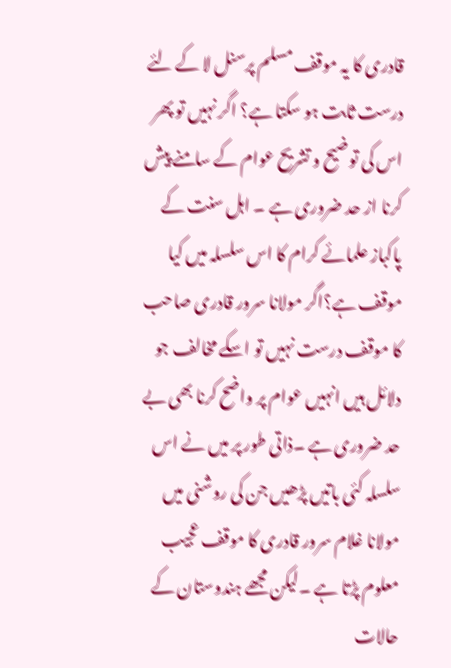قادری کا یہ موقف مسلم پرسنل لا کے لئے درست ثابت ہو سکتا ہے؟ اگر نہیں تو پھر اس کی توضیح و تشریح عوام کے سامنے پیش کرنا از حد ضروری ہے ۔ اہل سنت کے پاکباز علمائے کرام کا اس سلسلہ میں کیا موقف ہے؟اگر مولانا سرور قادری صاحب کا موقف درست نہیں تو اسکے مخالف جو دلائل ہیں انہیں عوام پر واضح کرنا بھی بے حد ضروری ہے ۔ذاتی طور پر میں نے اس سلسلہ کئی باتیں پڑھیں جن کی روشنی میں مولانا غلام سرور قادری کا موقف عجیب معلوم پڑتا ہے ۔لیکن مجھے ہندوستان کے حالات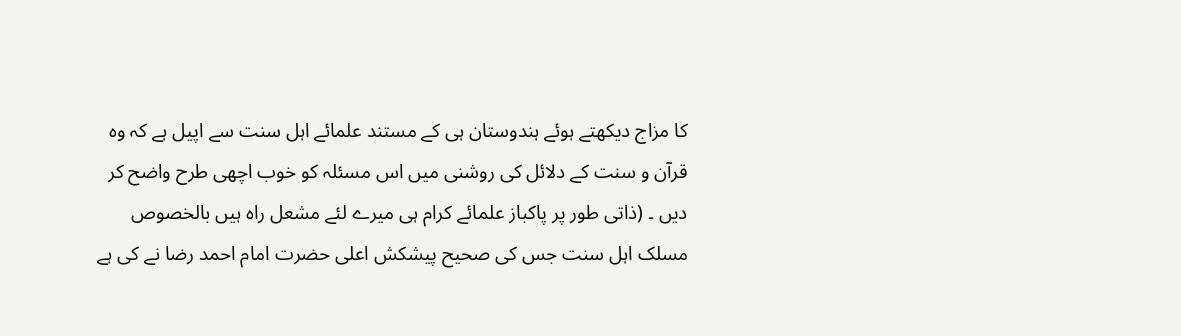کا مزاج دیکھتے ہوئے ہندوستان ہی کے مستند علمائے اہل سنت سے اپیل ہے کہ وہ قرآن و سنت کے دلائل کی روشنی میں اس مسئلہ کو خوب اچھی طرح واضح کر دیں ۔ (ذاتی طور پر پاکباز علمائے کرام ہی میرے لئے مشعل راہ ہیں بالخصوص مسلک اہل سنت جس کی صحیح پیشکش اعلی حضرت امام احمد رضا نے کی ہے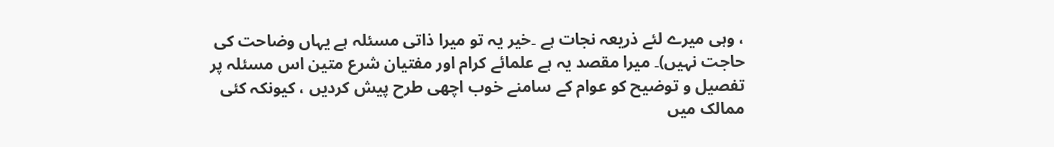، وہی میرے لئے ذریعہ نجات ہے ۔خیر یہ تو میرا ذاتی مسئلہ ہے یہاں وضاحت کی حاجت نہیں)۔ میرا مقصد یہ ہے علمائے کرام اور مفتیان شرع متین اس مسئلہ پر تفصیل و توضیح کو عوام کے سامنے خوب اچھی طرح پیش کردیں ، کیونکہ کئی ممالک میں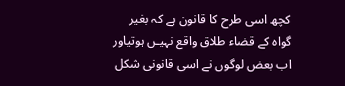کچھ اسی طرح کا قانون ہے کہ بغیر گواہ کے قضاء طلاق واقع نہیـں ہوتیاور اب بعض لوگوں نے اسی قانونی شکل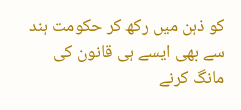کو ذہن میں رکھ کر حکومت ہند سے بھی ایسے ہی قانون کی مانگ کرنے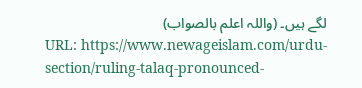لگے ہیں۔ (واللہ اعلم بالصواب)
URL: https://www.newageislam.com/urdu-section/ruling-talaq-pronounced-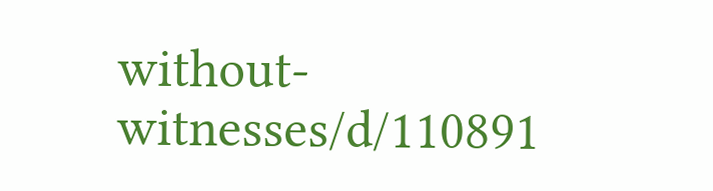without-witnesses/d/110891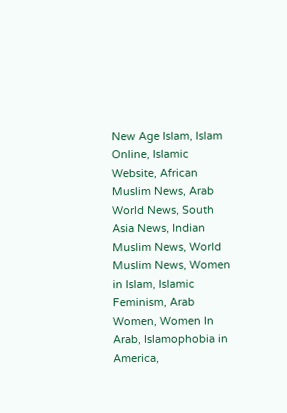New Age Islam, Islam Online, Islamic Website, African Muslim News, Arab World News, South Asia News, Indian Muslim News, World Muslim News, Women in Islam, Islamic Feminism, Arab Women, Women In Arab, Islamophobia in America,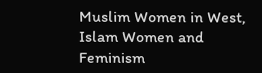Muslim Women in West, Islam Women and Feminism